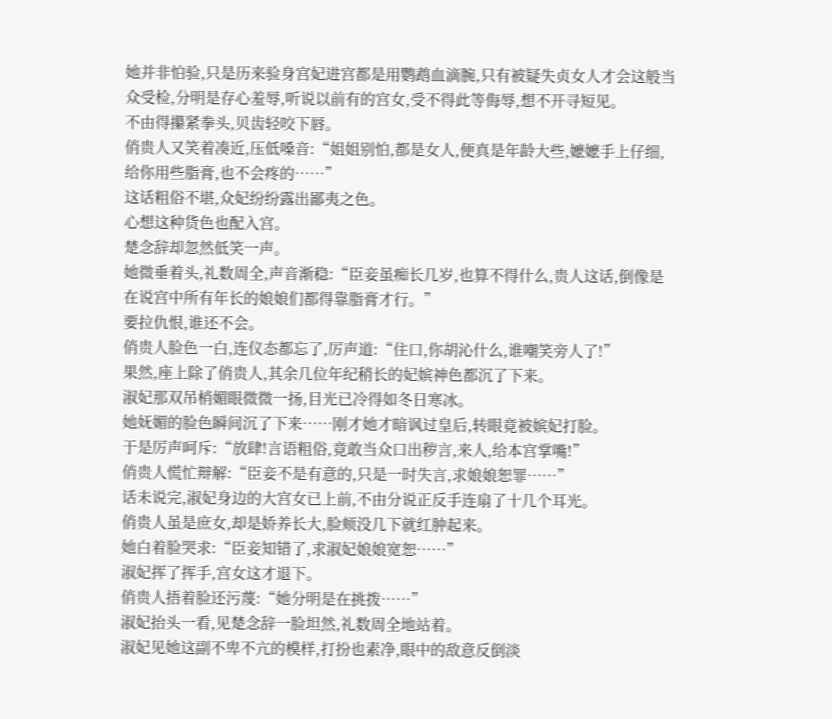她并非怕验,只是历来验身宫妃进宫都是用鹦鹉血滴腕,只有被疑失贞女人才会这般当众受检,分明是存心羞辱,听说以前有的宫女,受不得此等侮辱,想不开寻短见。
不由得攥紧拳头,贝齿轻咬下唇。
俏贵人又笑着凑近,压低嗓音:“姐姐别怕,都是女人,便真是年龄大些,嬷嬷手上仔细,给你用些脂膏,也不会疼的……”
这话粗俗不堪,众妃纷纷露出鄙夷之色。
心想这种货色也配入宫。
楚念辞却忽然低笑一声。
她微垂着头,礼数周全,声音渐稳:“臣妾虽痴长几岁,也算不得什么,贵人这话,倒像是在说宫中所有年长的娘娘们都得靠脂膏才行。”
要拉仇恨,谁还不会。
俏贵人脸色一白,连仪态都忘了,厉声道:“住口,你胡沁什么,谁嘲笑旁人了!”
果然,座上除了俏贵人,其余几位年纪稍长的妃嫔神色都沉了下来。
淑妃那双吊梢媚眼微微一扬,目光已冷得如冬日寒冰。
她妩媚的脸色瞬间沉了下来……刚才她才暗讽过皇后,转眼竟被嫔妃打脸。
于是厉声呵斥:“放肆!言语粗俗,竟敢当众口出秽言,来人,给本宫掌嘴!”
俏贵人慌忙辩解:“臣妾不是有意的,只是一时失言,求娘娘恕罪……”
话未说完,淑妃身边的大宫女已上前,不由分说正反手连扇了十几个耳光。
俏贵人虽是庶女,却是娇养长大,脸颊没几下就红肿起来。
她白着脸哭求:“臣妾知错了,求淑妃娘娘宽恕……”
淑妃挥了挥手,宫女这才退下。
俏贵人捂着脸还污蔑:“她分明是在挑拨……”
淑妃抬头一看,见楚念辞一脸坦然,礼数周全地站着。
淑妃见她这副不卑不亢的模样,打扮也素净,眼中的敌意反倒淡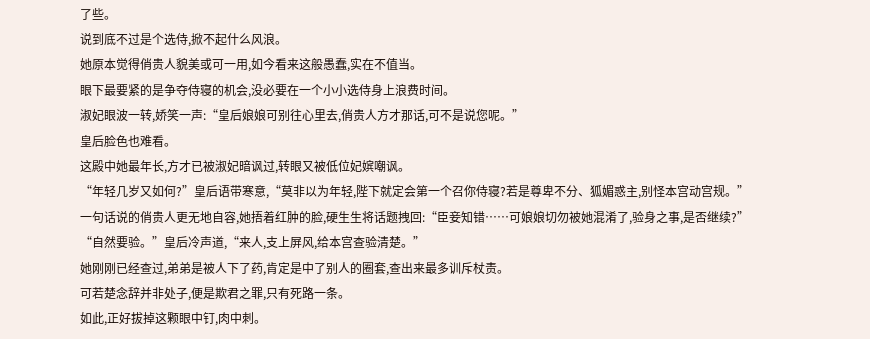了些。
说到底不过是个选侍,掀不起什么风浪。
她原本觉得俏贵人貌美或可一用,如今看来这般愚蠢,实在不值当。
眼下最要紧的是争夺侍寝的机会,没必要在一个小小选侍身上浪费时间。
淑妃眼波一转,娇笑一声:“皇后娘娘可别往心里去,俏贵人方才那话,可不是说您呢。”
皇后脸色也难看。
这殿中她最年长,方才已被淑妃暗讽过,转眼又被低位妃嫔嘲讽。
“年轻几岁又如何?”皇后语带寒意,“莫非以为年轻,陛下就定会第一个召你侍寝?若是尊卑不分、狐媚惑主,别怪本宫动宫规。”
一句话说的俏贵人更无地自容,她捂着红肿的脸,硬生生将话题拽回:“臣妾知错……可娘娘切勿被她混淆了,验身之事,是否继续?”
“自然要验。”皇后冷声道,“来人,支上屏风,给本宫查验清楚。”
她刚刚已经查过,弟弟是被人下了药,肯定是中了别人的圈套,查出来最多训斥杖责。
可若楚念辞并非处子,便是欺君之罪,只有死路一条。
如此,正好拔掉这颗眼中钉,肉中刺。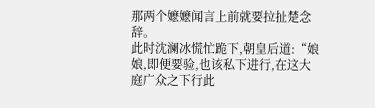那两个嬷嬷闻言上前就要拉扯楚念辞。
此时沈澜冰慌忙跪下,朝皇后道:“娘娘,即便要验,也该私下进行,在这大庭广众之下行此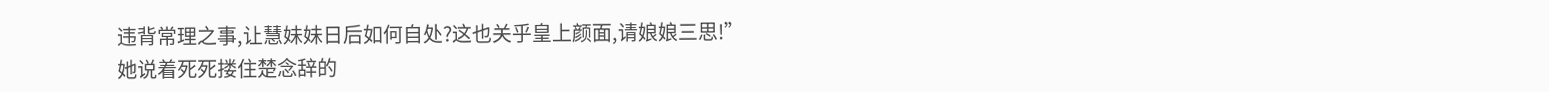违背常理之事,让慧妹妹日后如何自处?这也关乎皇上颜面,请娘娘三思!”
她说着死死搂住楚念辞的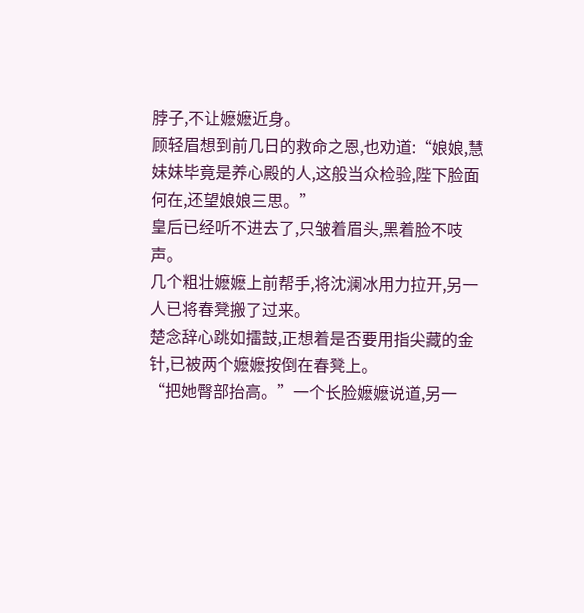脖子,不让嬷嬷近身。
顾轻眉想到前几日的救命之恩,也劝道:“娘娘,慧妹妹毕竟是养心殿的人,这般当众检验,陛下脸面何在,还望娘娘三思。”
皇后已经听不进去了,只皱着眉头,黑着脸不吱声。
几个粗壮嬷嬷上前帮手,将沈澜冰用力拉开,另一人已将春凳搬了过来。
楚念辞心跳如擂鼓,正想着是否要用指尖藏的金针,已被两个嬷嬷按倒在春凳上。
“把她臀部抬高。”一个长脸嬷嬷说道,另一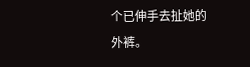个已伸手去扯她的外裤。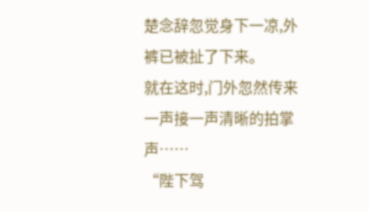楚念辞忽觉身下一凉,外裤已被扯了下来。
就在这时,门外忽然传来一声接一声清晰的拍掌声……
“陛下驾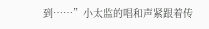到……”小太监的唱和声紧跟着传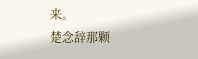来。
楚念辞那颗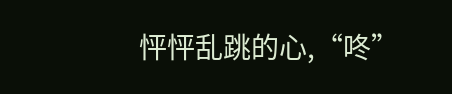怦怦乱跳的心,“咚”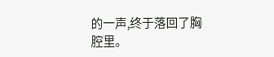的一声,终于落回了胸腔里。